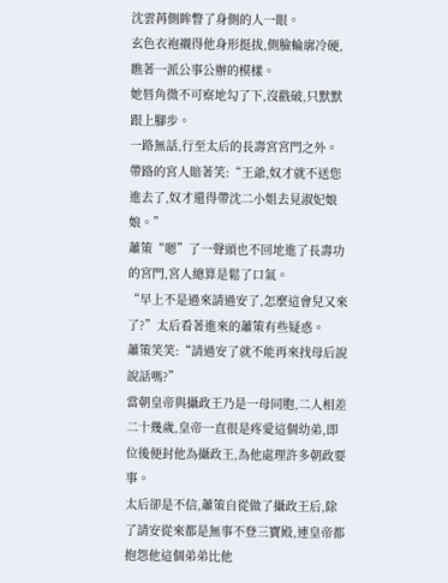沈雲苒側眸瞥了身側的人一眼。
玄色衣袍襯得他身形挺拔,側臉輪廓冷硬,瞧著一派公事公辦的模樣。
她唇角微不可察地勾了下,沒戳破,只默默跟上腳步。
一路無話,行至太后的長壽宮宮門之外。
帶路的宮人賠著笑:“王爺,奴才就不送您進去了,奴才還得帶沈二小姐去見淑妃娘娘。”
蕭策“嗯”了一聲頭也不回地進了長壽功的宮門,宮人總算是鬆了口氣。
“早上不是過來請過安了,怎麼這會兒又來了?”太后看著進來的蕭策有些疑惑。
蕭策笑笑:“請過安了就不能再來找母后說說話嗎?”
當朝皇帝與攝政王乃是一母同胞,二人相差二十幾歲,皇帝一直很是疼愛這個幼弟,即位後便封他為攝政王,為他處理許多朝政要事。
太后卻是不信,蕭策自從做了攝政王后,除了請安從來都是無事不登三寶殿,連皇帝都抱怨他這個弟弟比他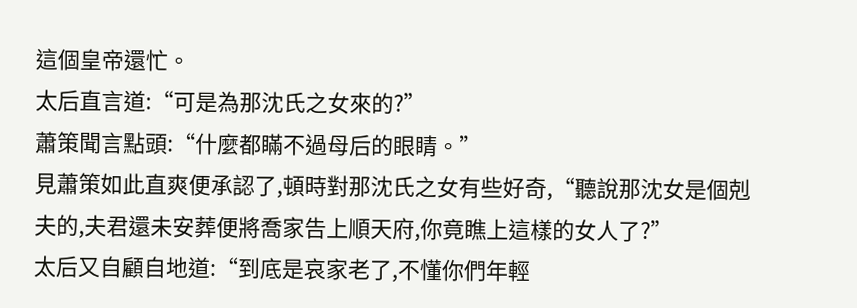這個皇帝還忙。
太后直言道:“可是為那沈氏之女來的?”
蕭策聞言點頭:“什麼都瞞不過母后的眼睛。”
見蕭策如此直爽便承認了,頓時對那沈氏之女有些好奇,“聽說那沈女是個剋夫的,夫君還未安葬便將喬家告上順天府,你竟瞧上這樣的女人了?”
太后又自顧自地道:“到底是哀家老了,不懂你們年輕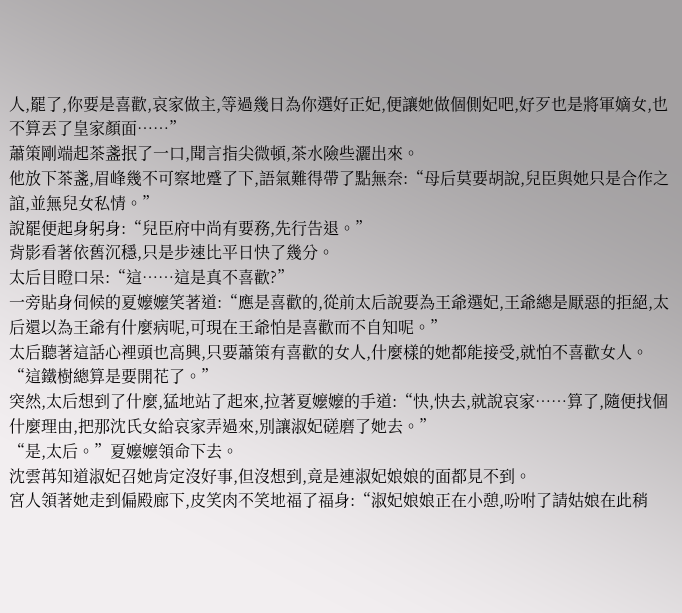人,罷了,你要是喜歡,哀家做主,等過幾日為你選好正妃,便讓她做個側妃吧,好歹也是將軍嫡女,也不算丟了皇家顏面……”
蕭策剛端起茶盞抿了一口,聞言指尖微頓,茶水險些灑出來。
他放下茶盞,眉峰幾不可察地蹙了下,語氣難得帶了點無奈:“母后莫要胡說,兒臣與她只是合作之誼,並無兒女私情。”
說罷便起身躬身:“兒臣府中尚有要務,先行告退。”
背影看著依舊沉穩,只是步速比平日快了幾分。
太后目瞪口呆:“這……這是真不喜歡?”
一旁貼身伺候的夏嬤嬤笑著道:“應是喜歡的,從前太后說要為王爺選妃,王爺總是厭惡的拒絕,太后還以為王爺有什麼病呢,可現在王爺怕是喜歡而不自知呢。”
太后聽著這話心裡頭也高興,只要蕭策有喜歡的女人,什麼樣的她都能接受,就怕不喜歡女人。
“這鐵樹總算是要開花了。”
突然,太后想到了什麼,猛地站了起來,拉著夏嬤嬤的手道:“快,快去,就說哀家……算了,隨便找個什麼理由,把那沈氏女給哀家弄過來,別讓淑妃磋磨了她去。”
“是,太后。”夏嬤嬤領命下去。
沈雲苒知道淑妃召她肯定沒好事,但沒想到,竟是連淑妃娘娘的面都見不到。
宮人領著她走到偏殿廊下,皮笑肉不笑地福了福身:“淑妃娘娘正在小憩,吩咐了請姑娘在此稍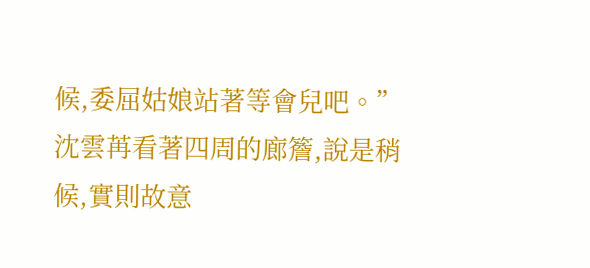候,委屈姑娘站著等會兒吧。”
沈雲苒看著四周的廊簷,說是稍候,實則故意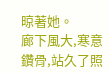晾著她。
廊下風大,寒意鑽骨,站久了照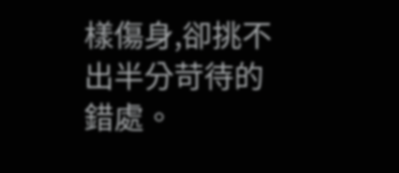樣傷身,卻挑不出半分苛待的錯處。